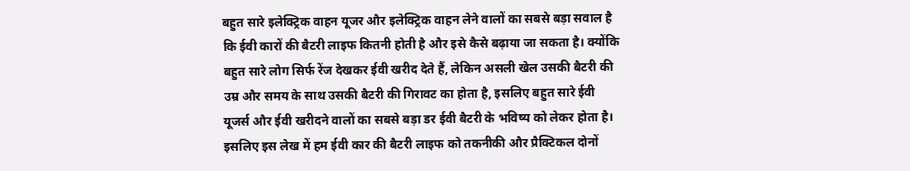बहुत सारे इलेक्ट्रिक वाहन यूजर और इलेक्ट्रिक वाहन लेने वालों का सबसे बड़ा सवाल है कि ईवी कारों की बैटरी लाइफ कितनी होती है और इसे कैसे बढ़ाया जा सकता है। क्योंकि बहुत सारे लोग सिर्फ रेंज देखकर ईवी खरीद देते हैं, लेकिन असली खेल उसकी बैटरी की उम्र और समय के साथ उसकी बैटरी की गिरावट का होता है, इसलिए बहुत सारे ईवी यूजर्स और ईवी खरीदने वालों का सबसे बड़ा डर ईवी बैटरी के भविष्य को लेकर होता है।
इसलिए इस लेख में हम ईवी कार की बैटरी लाइफ को तकनीकी और प्रैक्टिकल दोनों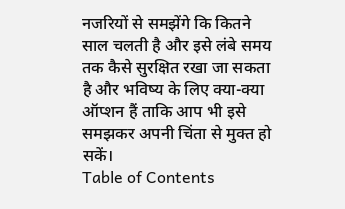नजरियों से समझेंगे कि कितने साल चलती है और इसे लंबे समय तक कैसे सुरक्षित रखा जा सकता है और भविष्य के लिए क्या-क्या ऑप्शन हैं ताकि आप भी इसे समझकर अपनी चिंता से मुक्त हो सकें।
Table of Contents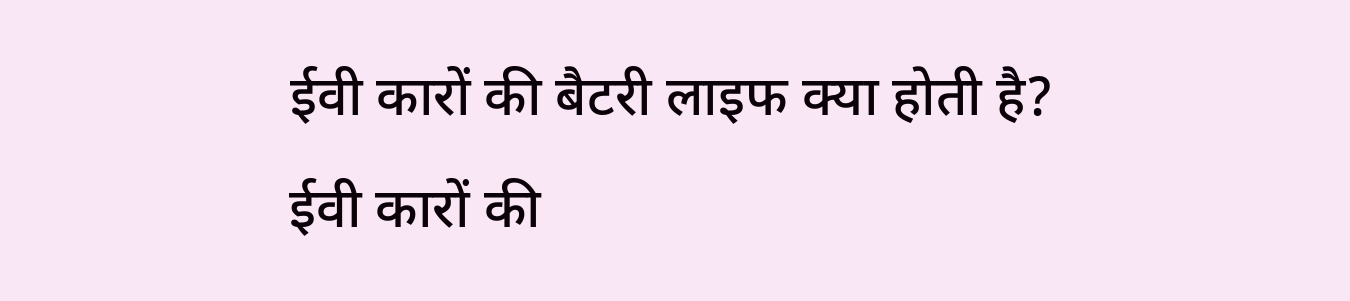ईवी कारों की बैटरी लाइफ क्या होती है?
ईवी कारों की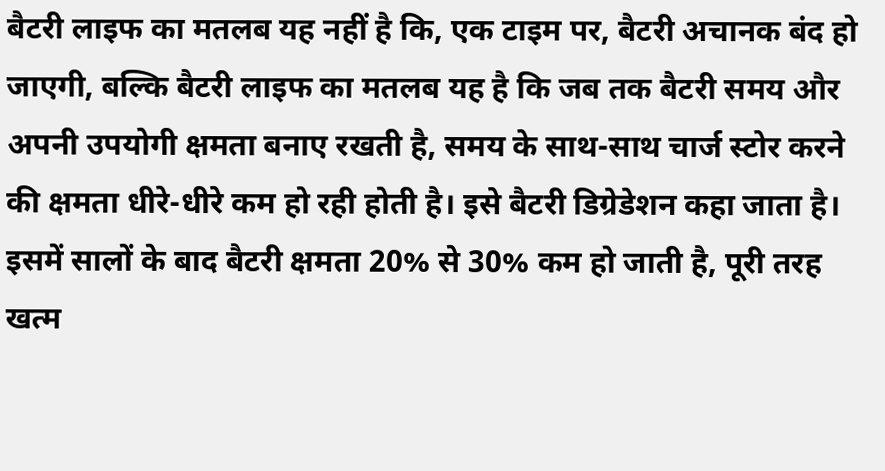बैटरी लाइफ का मतलब यह नहीं है कि, एक टाइम पर, बैटरी अचानक बंद हो जाएगी, बल्कि बैटरी लाइफ का मतलब यह है कि जब तक बैटरी समय और अपनी उपयोगी क्षमता बनाए रखती है, समय के साथ-साथ चार्ज स्टोर करने की क्षमता धीरे-धीरे कम हो रही होती है। इसे बैटरी डिग्रेडेशन कहा जाता है। इसमें सालों के बाद बैटरी क्षमता 20% से 30% कम हो जाती है, पूरी तरह खत्म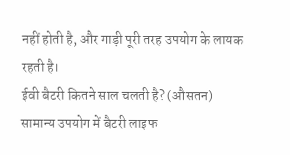नहीं होती है, और गाड़ी पूरी तरह उपयोग के लायक रहती है।
ईवी बैटरी कितने साल चलती है? (औसतन)
सामान्य उपयोग में बैटरी लाइफ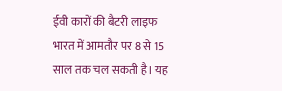ईवी कारों की बैटरी लाइफ भारत में आमतौर पर 8 से 15 साल तक चल सकती है। यह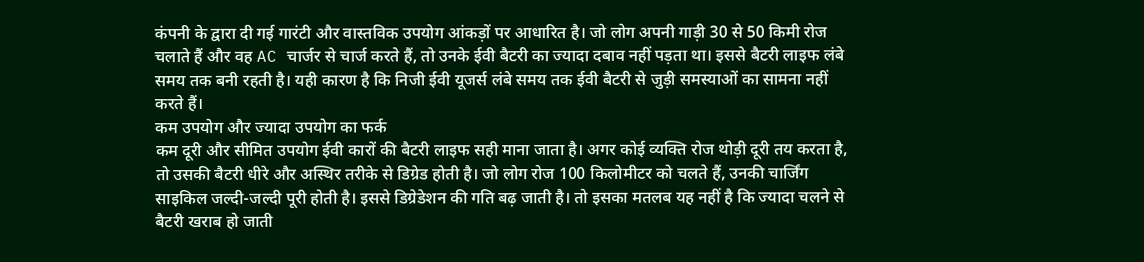कंपनी के द्वारा दी गई गारंटी और वास्तविक उपयोग आंकड़ों पर आधारित है। जो लोग अपनी गाड़ी 30 से 50 किमी रोज चलाते हैं और वह AC चार्जर से चार्ज करते हैं, तो उनके ईवी बैटरी का ज्यादा दबाव नहीं पड़ता था। इससे बैटरी लाइफ लंबे समय तक बनी रहती है। यही कारण है कि निजी ईवी यूजर्स लंबे समय तक ईवी बैटरी से जुड़ी समस्याओं का सामना नहीं करते हैं।
कम उपयोग और ज्यादा उपयोग का फर्क
कम दूरी और सीमित उपयोग ईवी कारों की बैटरी लाइफ सही माना जाता है। अगर कोई व्यक्ति रोज थोड़ी दूरी तय करता है, तो उसकी बैटरी धीरे और अस्थिर तरीके से डिग्रेड होती है। जो लोग रोज 100 किलोमीटर को चलते हैं, उनकी चार्जिंग साइकिल जल्दी-जल्दी पूरी होती है। इससे डिग्रेडेशन की गति बढ़ जाती है। तो इसका मतलब यह नहीं है कि ज्यादा चलने से बैटरी खराब हो जाती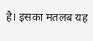है। इसका मतलब यह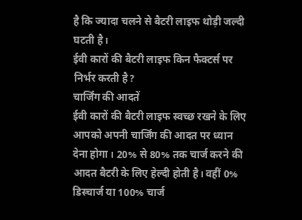है कि ज्यादा चलने से बैटरी लाइफ थोड़ी जल्दी घटती है।
ईवी कारों की बैटरी लाइफ किन फैक्टर्स पर निर्भर करती है?
चार्जिंग की आदतें
ईवी कारों की बैटरी लाइफ स्वच्छ रखने के लिए आपको अपनी चार्जिंग की आदत पर ध्यान देना होगा। 20% से 80% तक चार्ज करने की आदत बैटरी के लिए हेल्दी होती है। वहीं 0% डिस्चार्ज या 100% चार्ज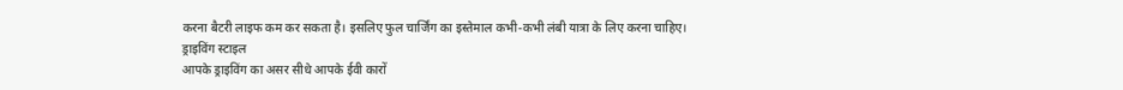करना बैटरी लाइफ कम कर सकता है। इसलिए फुल चार्जिंग का इस्तेमाल कभी-कभी लंबी यात्रा के लिए करना चाहिए।
ड्राइविंग स्टाइल
आपके ड्राइविंग का असर सीधे आपके ईवी कारों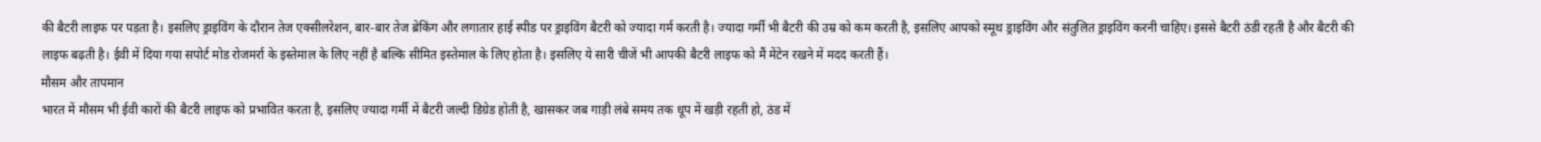की बैटरी लाइफ पर पड़ता है। इसलिए ड्राइविंग के दौरान तेज एक्सीलरेशन, बार-बार तेज ब्रेकिंग और लगातार हाई स्पीड पर ड्राइविंग बैटरी को ज्यादा गर्म करती है। ज्यादा गर्मी भी बैटरी की उम्र को कम करती है, इसलिए आपको स्मूथ ड्राइविंग और संतुलित ड्राइविंग करनी चाहिए। इससे बैटरी ठंडी रहती है और बैटरी की लाइफ बढ़ती है। ईवी में दिया गया सपोर्ट मोड रोजमर्रा के इस्तेमाल के लिए नहीं है बल्कि सीमित इस्तेमाल के लिए होता है। इसलिए ये सारी चीजें भी आपकी बैटरी लाइफ को मैं मेंटेन रखने में मदद करती हैं।
मौसम और तापमान
भारत में मौसम भी ईवी कारों की बैटरी लाइफ को प्रभावित करता है, इसलिए ज्यादा गर्मी में बैटरी जल्दी डिग्रेड होती है, खासकर जब गाड़ी लंबे समय तक धूप में खड़ी रहती हो, ठंड में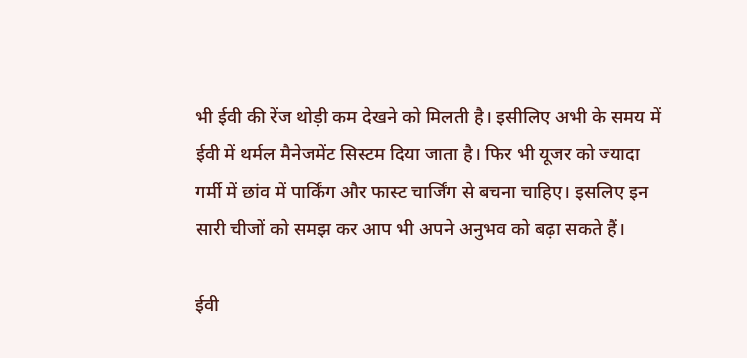भी ईवी की रेंज थोड़ी कम देखने को मिलती है। इसीलिए अभी के समय में ईवी में थर्मल मैनेजमेंट सिस्टम दिया जाता है। फिर भी यूजर को ज्यादा गर्मी में छांव में पार्किंग और फास्ट चार्जिंग से बचना चाहिए। इसलिए इन सारी चीजों को समझ कर आप भी अपने अनुभव को बढ़ा सकते हैं।

ईवी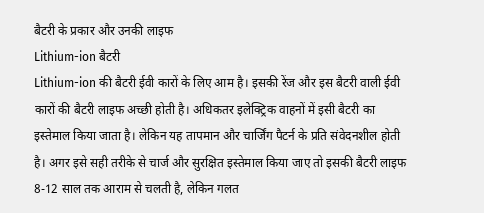बैटरी के प्रकार और उनकी लाइफ
Lithium-ion बैटरी
Lithium-ion की बैटरी ईवी कारों के लिए आम है। इसकी रेंज और इस बैटरी वाली ईवी कारों की बैटरी लाइफ अच्छी होती है। अधिकतर इलेक्ट्रिक वाहनों में इसी बैटरी का इस्तेमाल किया जाता है। लेकिन यह तापमान और चार्जिंग पैटर्न के प्रति संवेदनशील होती है। अगर इसे सही तरीके से चार्ज और सुरक्षित इस्तेमाल किया जाए तो इसकी बैटरी लाइफ 8-12 साल तक आराम से चलती है, लेकिन गलत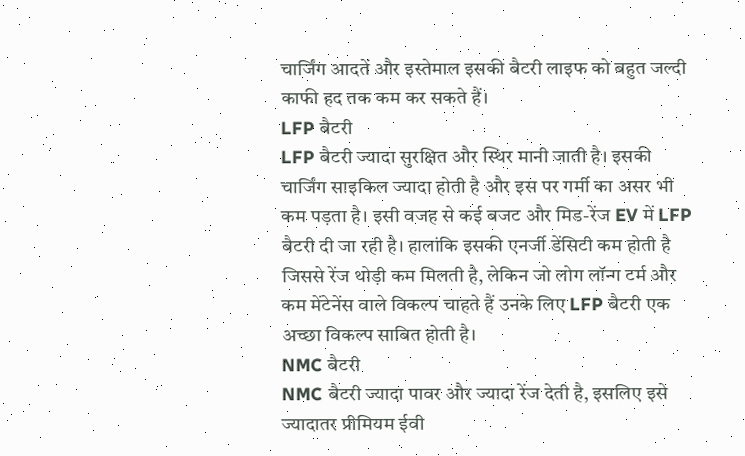चार्जिंग आदतें और इस्तेमाल इसकी बैटरी लाइफ को बहुत जल्दी काफी हद तक कम कर सकते हैं।
LFP बैटरी
LFP बैटरी ज्यादा सुरक्षित और स्थिर मानी जाती है। इसकी चार्जिंग साइकिल ज्यादा होती है और इस पर गर्मी का असर भी कम पड़ता है। इसी वजह से कई बजट और मिड-रेंज EV में LFP बैटरी दी जा रही है। हालांकि इसकी एनर्जी डेंसिटी कम होती है जिससे रेंज थोड़ी कम मिलती है, लेकिन जो लोग लॉन्ग टर्म और कम मेंटेनेंस वाले विकल्प चाहते हैं उनके लिए LFP बैटरी एक अच्छा विकल्प साबित होती है।
NMC बैटरी
NMC बैटरी ज्यादा पावर और ज्यादा रेंज देती है, इसलिए इसे ज्यादातर प्रीमियम ईवी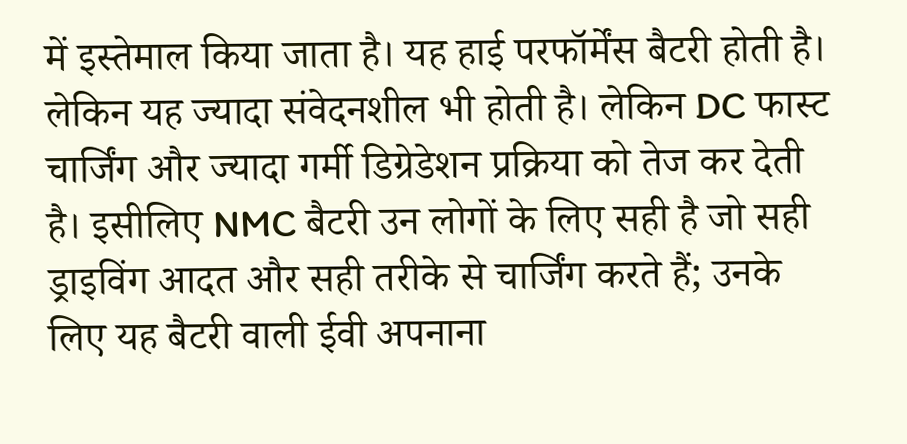में इस्तेमाल किया जाता है। यह हाई परफॉर्मेंस बैटरी होती है। लेकिन यह ज्यादा संवेदनशील भी होती है। लेकिन DC फास्ट चार्जिंग और ज्यादा गर्मी डिग्रेडेशन प्रक्रिया को तेज कर देती है। इसीलिए NMC बैटरी उन लोगों के लिए सही है जो सही ड्राइविंग आदत और सही तरीके से चार्जिंग करते हैं; उनके लिए यह बैटरी वाली ईवी अपनाना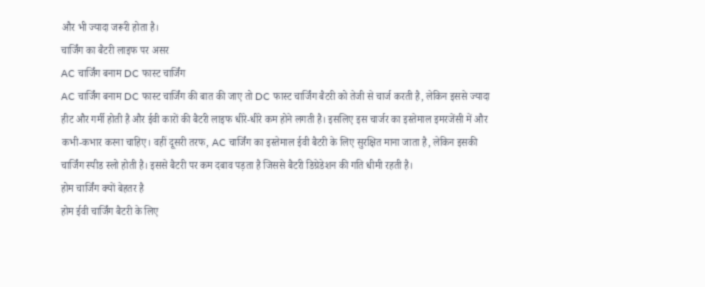और भी ज्यादा जरूरी होता है।
चार्जिंग का बैटरी लाइफ पर असर
AC चार्जिंग बनाम DC फास्ट चार्जिंग
AC चार्जिंग बनाम DC फास्ट चार्जिंग की बात की जाए तो DC फास्ट चार्जिंग बैटरी को तेजी से चार्ज करती है, लेकिन इससे ज्यादा हीट और गर्मी होती है और ईवी कारों की बैटरी लाइफ धीरे-धीरे कम होने लगती है। इसलिए इस चार्जर का इस्तेमाल इमरजेंसी में और कभी-कभार करना चाहिए। वहीं दूसरी तरफ, AC चार्जिंग का इस्तेमाल ईवी बैटरी के लिए सुरक्षित माना जाता है, लेकिन इसकी चार्जिंग स्पीड स्लो होती है। इससे बैटरी पर कम दबाव पड़ता है जिससे बैटरी डिग्रेडेशन की गति धीमी रहती है।
होम चार्जिंग क्यों बेहतर है
होम ईवी चार्जिंग बैटरी के लिए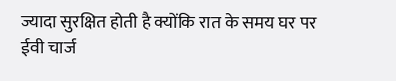ज्यादा सुरक्षित होती है क्योंकि रात के समय घर पर ईवी चार्ज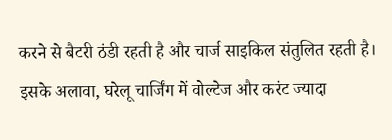करने से बैटरी ठंडी रहती है और चार्ज साइकिल संतुलित रहती है। इसके अलावा, घरेलू चार्जिंग में वोल्टेज और करंट ज्यादा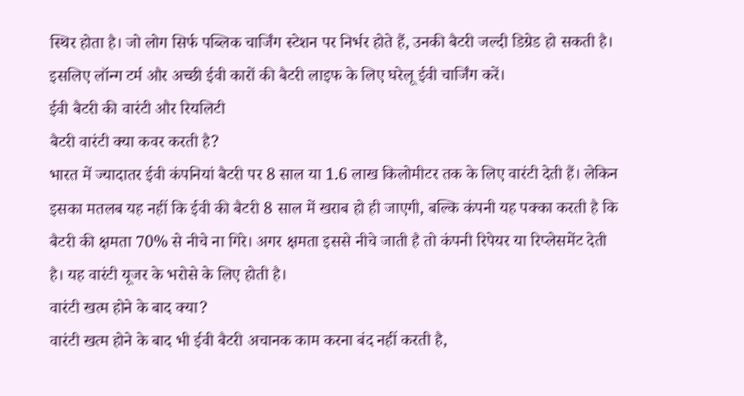स्थिर होता है। जो लोग सिर्फ पब्लिक चार्जिंग स्टेशन पर निर्भर होते हैं, उनकी बैटरी जल्दी डिग्रेड हो सकती है। इसलिए लॉन्ग टर्म और अच्छी ईवी कारों की बैटरी लाइफ के लिए घरेलू ईवी चार्जिंग करें।
ईवी बैटरी की वारंटी और रियलिटी
बैटरी वारंटी क्या कवर करती है?
भारत में ज्यादातर ईवी कंपनियां बैटरी पर 8 साल या 1.6 लाख किलोमीटर तक के लिए वारंटी देती हैं। लेकिन इसका मतलब यह नहीं कि ईवी की बैटरी 8 साल में खराब हो ही जाएगी, बल्कि कंपनी यह पक्का करती है कि बैटरी की क्षमता 70% से नीचे ना गिरे। अगर क्षमता इससे नीचे जाती है तो कंपनी रिपेयर या रिप्लेसमेंट देती है। यह वारंटी यूजर के भरोसे के लिए होती है।
वारंटी खत्म होने के बाद क्या?
वारंटी खत्म होने के बाद भी ईवी बैटरी अचानक काम करना बंद नहीं करती है,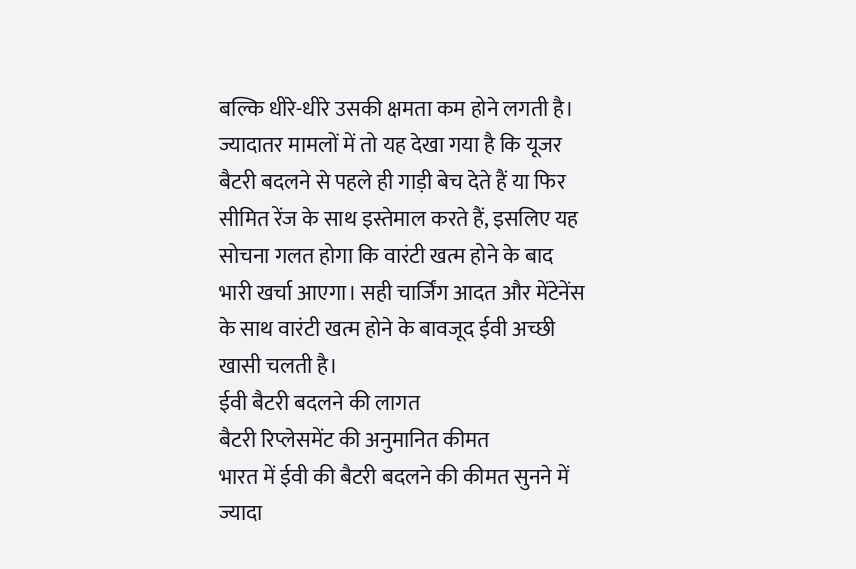बल्कि धीरे-धीरे उसकी क्षमता कम होने लगती है। ज्यादातर मामलों में तो यह देखा गया है कि यूजर बैटरी बदलने से पहले ही गाड़ी बेच देते हैं या फिर सीमित रेंज के साथ इस्तेमाल करते हैं, इसलिए यह सोचना गलत होगा कि वारंटी खत्म होने के बाद भारी खर्चा आएगा। सही चार्जिंग आदत और मेंटेनेंस के साथ वारंटी खत्म होने के बावजूद ईवी अच्छी खासी चलती है।
ईवी बैटरी बदलने की लागत
बैटरी रिप्लेसमेंट की अनुमानित कीमत
भारत में ईवी की बैटरी बदलने की कीमत सुनने में ज्यादा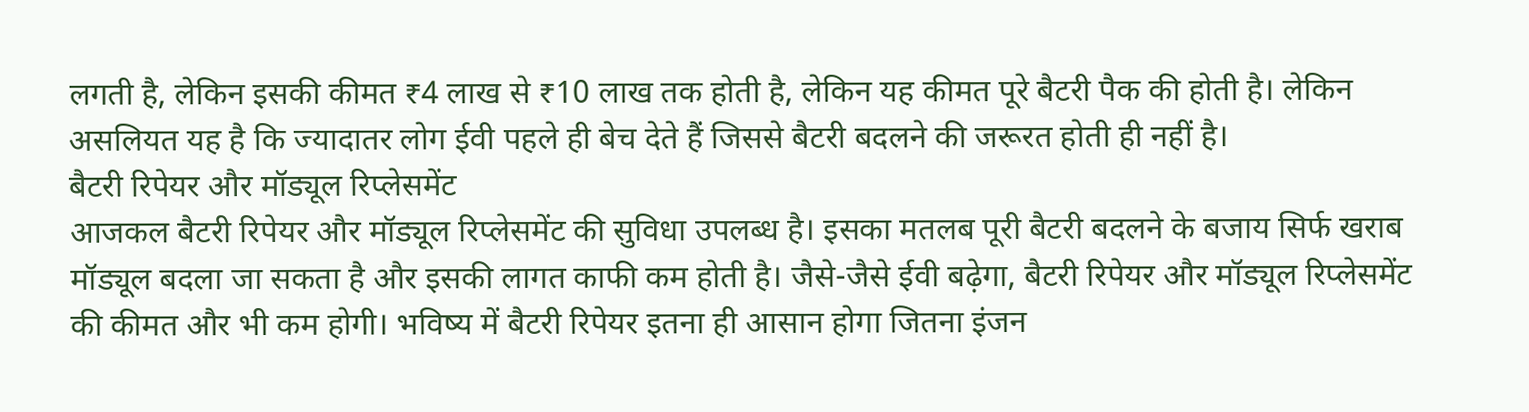लगती है, लेकिन इसकी कीमत ₹4 लाख से ₹10 लाख तक होती है, लेकिन यह कीमत पूरे बैटरी पैक की होती है। लेकिन असलियत यह है कि ज्यादातर लोग ईवी पहले ही बेच देते हैं जिससे बैटरी बदलने की जरूरत होती ही नहीं है।
बैटरी रिपेयर और मॉड्यूल रिप्लेसमेंट
आजकल बैटरी रिपेयर और मॉड्यूल रिप्लेसमेंट की सुविधा उपलब्ध है। इसका मतलब पूरी बैटरी बदलने के बजाय सिर्फ खराब मॉड्यूल बदला जा सकता है और इसकी लागत काफी कम होती है। जैसे-जैसे ईवी बढ़ेगा, बैटरी रिपेयर और मॉड्यूल रिप्लेसमेंट की कीमत और भी कम होगी। भविष्य में बैटरी रिपेयर इतना ही आसान होगा जितना इंजन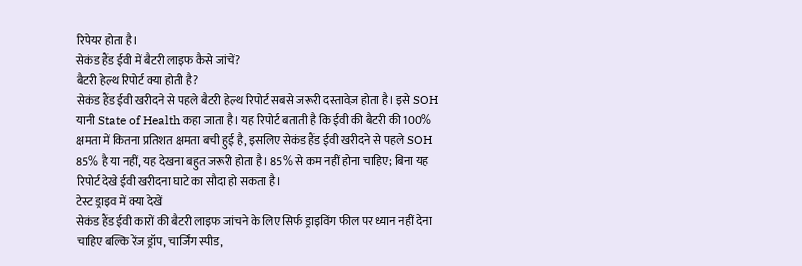रिपेयर होता है।
सेकंड हैंड ईवी में बैटरी लाइफ कैसे जांचें?
बैटरी हेल्थ रिपोर्ट क्या होती है?
सेकंड हैंड ईवी खरीदने से पहले बैटरी हेल्थ रिपोर्ट सबसे जरूरी दस्तावेज़ होता है। इसे SOH यानी State of Health कहा जाता है। यह रिपोर्ट बताती है कि ईवी की बैटरी की 100% क्षमता में कितना प्रतिशत क्षमता बची हुई है, इसलिए सेकंड हैंड ईवी खरीदने से पहले SOH 85% है या नहीं, यह देखना बहुत जरूरी होता है। 85% से कम नहीं होना चाहिए; बिना यह रिपोर्ट देखे ईवी खरीदना घाटे का सौदा हो सकता है।
टेस्ट ड्राइव में क्या देखें
सेकंड हैंड ईवी कारों की बैटरी लाइफ जांचने के लिए सिर्फ ड्राइविंग फील पर ध्यान नहीं देना चाहिए बल्कि रेंज ड्रॉप, चार्जिंग स्पीड,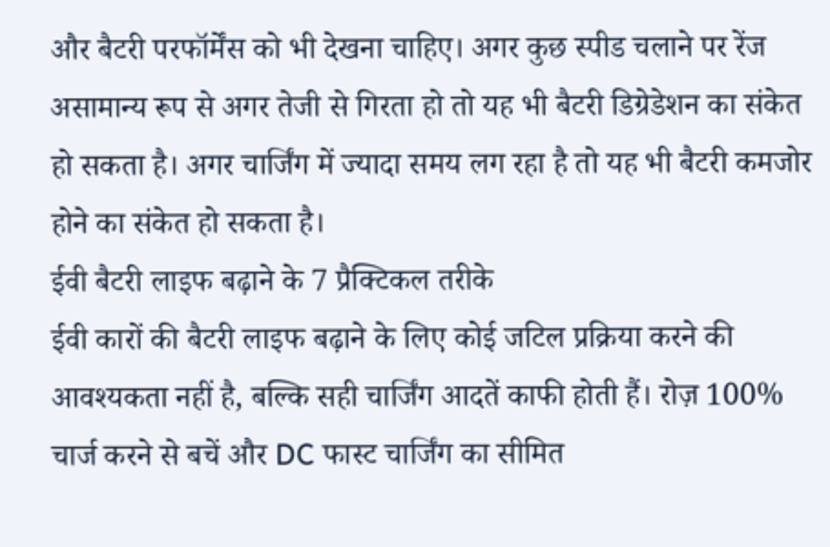और बैटरी परफॉर्मेंस को भी देखना चाहिए। अगर कुछ स्पीड चलाने पर रेंज असामान्य रूप से अगर तेजी से गिरता हो तो यह भी बैटरी डिग्रेडेशन का संकेत हो सकता है। अगर चार्जिंग में ज्यादा समय लग रहा है तो यह भी बैटरी कमजोर होने का संकेत हो सकता है।
ईवी बैटरी लाइफ बढ़ाने के 7 प्रैक्टिकल तरीके
ईवी कारों की बैटरी लाइफ बढ़ाने के लिए कोई जटिल प्रक्रिया करने की आवश्यकता नहीं है, बल्कि सही चार्जिंग आदतें काफी होती हैं। रोज़ 100% चार्ज करने से बचें और DC फास्ट चार्जिंग का सीमित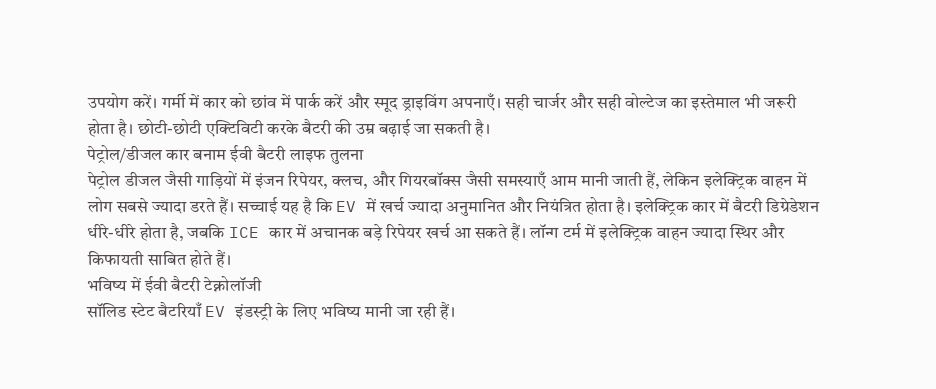उपयोग करें। गर्मी में कार को छांव में पार्क करें और स्मूद ड्राइविंग अपनाएँ। सही चार्जर और सही वोल्टेज का इस्तेमाल भी जरूरी होता है। छोटी-छोटी एक्टिविटी करके बैटरी की उम्र बढ़ाई जा सकती है।
पेट्रोल/डीजल कार बनाम ईवी बैटरी लाइफ तुलना
पेट्रोल डीजल जैसी गाड़ियों में इंजन रिपेयर, क्लच, और गियरबॉक्स जैसी समस्याएँ आम मानी जाती हैं, लेकिन इलेक्ट्रिक वाहन में लोग सबसे ज्यादा डरते हैं। सच्चाई यह है कि EV में खर्च ज्यादा अनुमानित और नियंत्रित होता है। इलेक्ट्रिक कार में बैटरी डिग्रेडेशन धीरे-धीरे होता है, जबकि ICE कार में अचानक बड़े रिपेयर खर्च आ सकते हैं। लॉन्ग टर्म में इलेक्ट्रिक वाहन ज्यादा स्थिर और किफायती साबित होते हैं।
भविष्य में ईवी बैटरी टेक्नोलॉजी
सॉलिड स्टेट बैटरियाँ EV इंडस्ट्री के लिए भविष्य मानी जा रही हैं।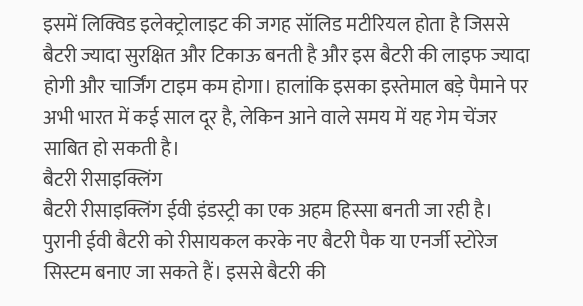इसमें लिक्विड इलेक्ट्रोलाइट की जगह सॉलिड मटीरियल होता है जिससे बैटरी ज्यादा सुरक्षित और टिकाऊ बनती है और इस बैटरी की लाइफ ज्यादा होगी और चार्जिंग टाइम कम होगा। हालांकि इसका इस्तेमाल बड़े पैमाने पर अभी भारत में कई साल दूर है, लेकिन आने वाले समय में यह गेम चेंजर साबित हो सकती है।
बैटरी रीसाइक्लिंग
बैटरी रीसाइक्लिंग ईवी इंडस्ट्री का एक अहम हिस्सा बनती जा रही है। पुरानी ईवी बैटरी को रीसायकल करके नए बैटरी पैक या एनर्जी स्टोरेज सिस्टम बनाए जा सकते हैं। इससे बैटरी की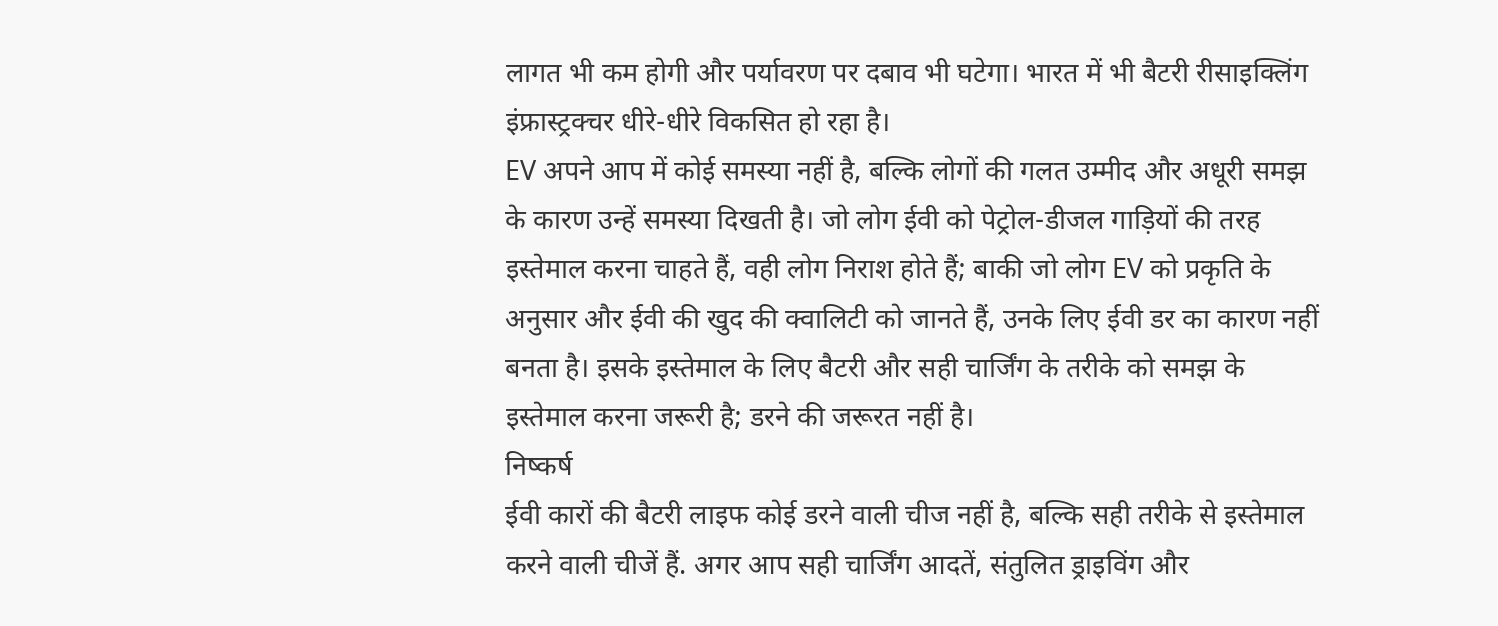लागत भी कम होगी और पर्यावरण पर दबाव भी घटेगा। भारत में भी बैटरी रीसाइक्लिंग इंफ्रास्ट्रक्चर धीरे-धीरे विकसित हो रहा है।
EV अपने आप में कोई समस्या नहीं है, बल्कि लोगों की गलत उम्मीद और अधूरी समझ के कारण उन्हें समस्या दिखती है। जो लोग ईवी को पेट्रोल-डीजल गाड़ियों की तरह इस्तेमाल करना चाहते हैं, वही लोग निराश होते हैं; बाकी जो लोग EV को प्रकृति के अनुसार और ईवी की खुद की क्वालिटी को जानते हैं, उनके लिए ईवी डर का कारण नहीं बनता है। इसके इस्तेमाल के लिए बैटरी और सही चार्जिंग के तरीके को समझ के इस्तेमाल करना जरूरी है; डरने की जरूरत नहीं है।
निष्कर्ष
ईवी कारों की बैटरी लाइफ कोई डरने वाली चीज नहीं है, बल्कि सही तरीके से इस्तेमाल करने वाली चीजें हैं. अगर आप सही चार्जिंग आदतें, संतुलित ड्राइविंग और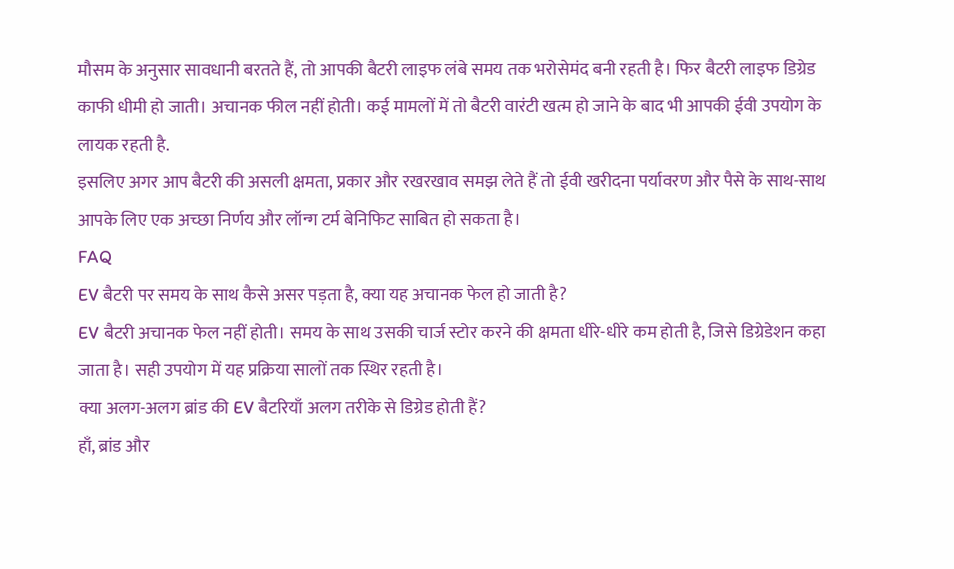मौसम के अनुसार सावधानी बरतते हैं, तो आपकी बैटरी लाइफ लंबे समय तक भरोसेमंद बनी रहती है। फिर बैटरी लाइफ डिग्रेड काफी धीमी हो जाती। अचानक फील नहीं होती। कई मामलों में तो बैटरी वारंटी खत्म हो जाने के बाद भी आपकी ईवी उपयोग के लायक रहती है.
इसलिए अगर आप बैटरी की असली क्षमता, प्रकार और रखरखाव समझ लेते हैं तो ईवी खरीदना पर्यावरण और पैसे के साथ-साथ आपके लिए एक अच्छा निर्णय और लॉन्ग टर्म बेनिफिट साबित हो सकता है।
FAQ
EV बैटरी पर समय के साथ कैसे असर पड़ता है, क्या यह अचानक फेल हो जाती है?
EV बैटरी अचानक फेल नहीं होती। समय के साथ उसकी चार्ज स्टोर करने की क्षमता धीरे-धीरे कम होती है, जिसे डिग्रेडेशन कहा जाता है। सही उपयोग में यह प्रक्रिया सालों तक स्थिर रहती है।
क्या अलग-अलग ब्रांड की EV बैटरियाँ अलग तरीके से डिग्रेड होती हैं?
हाँ, ब्रांड और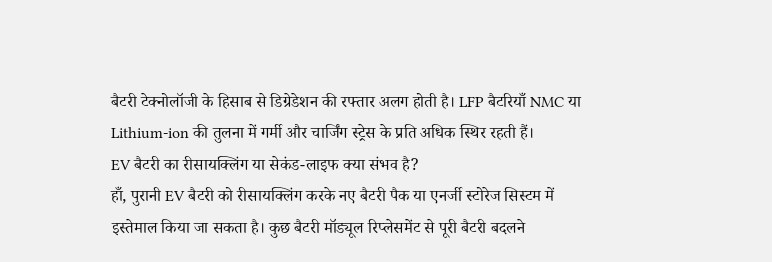बैटरी टेक्नोलॉजी के हिसाब से डिग्रेडेशन की रफ्तार अलग होती है। LFP बैटरियाँ NMC या Lithium-ion की तुलना में गर्मी और चार्जिंग स्ट्रेस के प्रति अधिक स्थिर रहती हैं।
EV बैटरी का रीसायक्लिंग या सेकंड-लाइफ क्या संभव है?
हाँ, पुरानी EV बैटरी को रीसायक्लिंग करके नए बैटरी पैक या एनर्जी स्टोरेज सिस्टम में इस्तेमाल किया जा सकता है। कुछ बैटरी मॉड्यूल रिप्लेसमेंट से पूरी बैटरी बदलने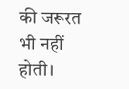की जरूरत भी नहीं होती।